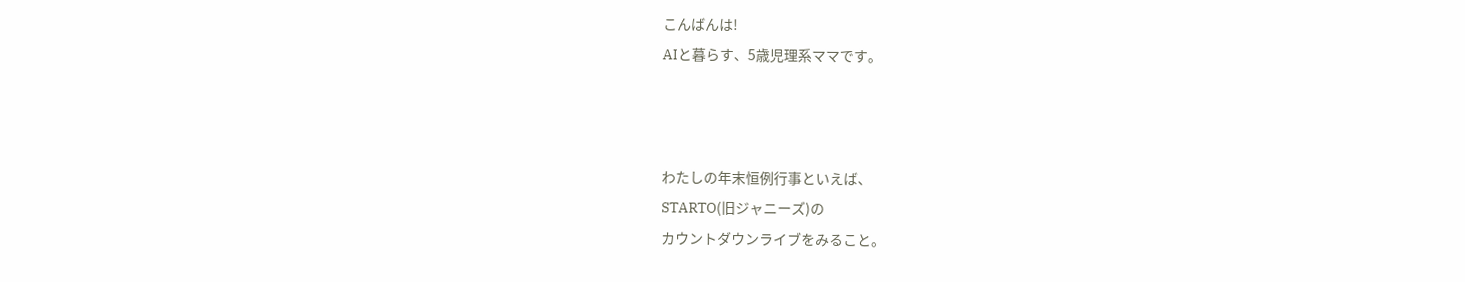こんばんは!
AIと暮らす、5歳児理系ママです。



わたしの年末恒例行事といえば、
STARTO(旧ジャニーズ)の
カウントダウンライブをみること。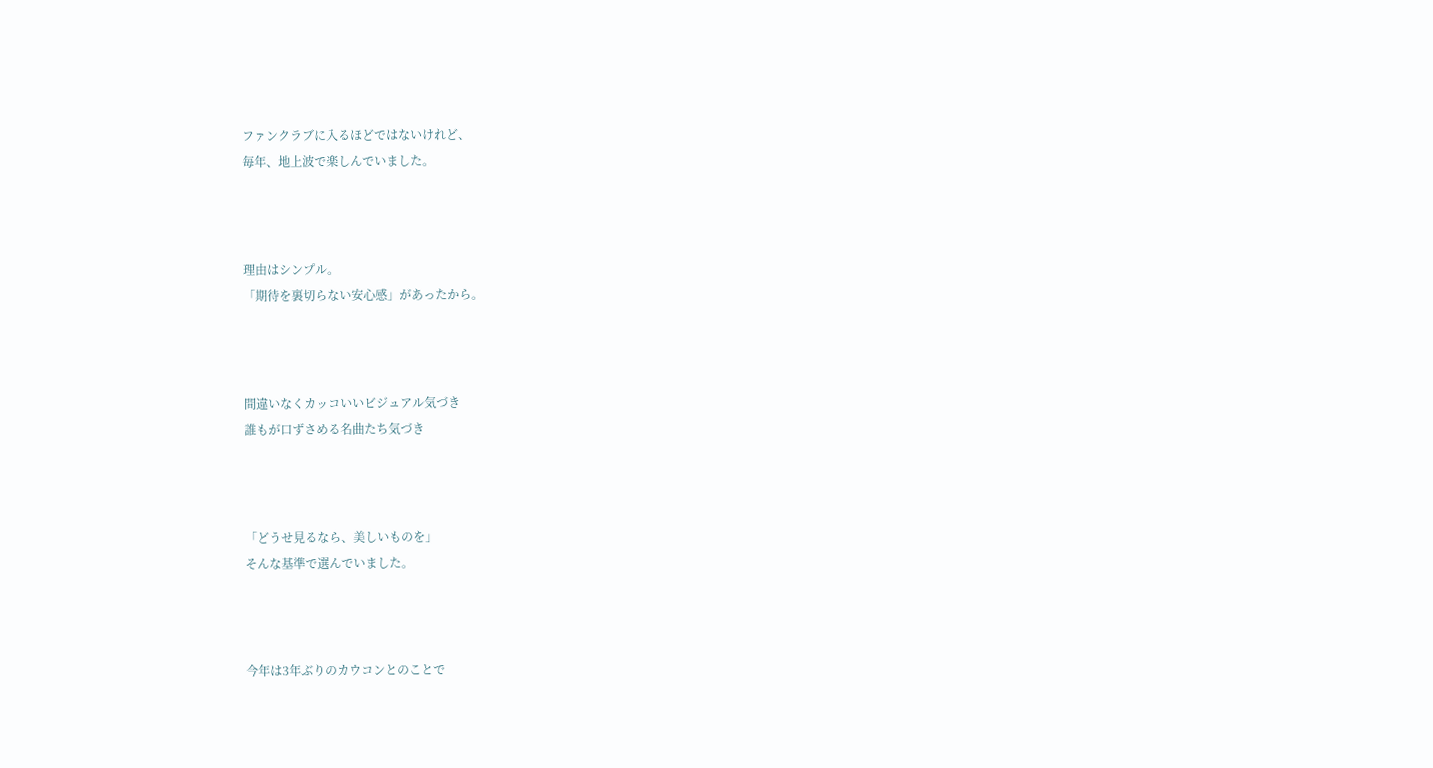ファンクラブに入るほどではないけれど、
毎年、地上波で楽しんでいました。



理由はシンプル。
「期待を裏切らない安心感」があったから。



間違いなくカッコいいビジュアル気づき
誰もが口ずさめる名曲たち気づき



「どうせ見るなら、美しいものを」
そんな基準で選んでいました。



今年は3年ぶりのカウコンとのことで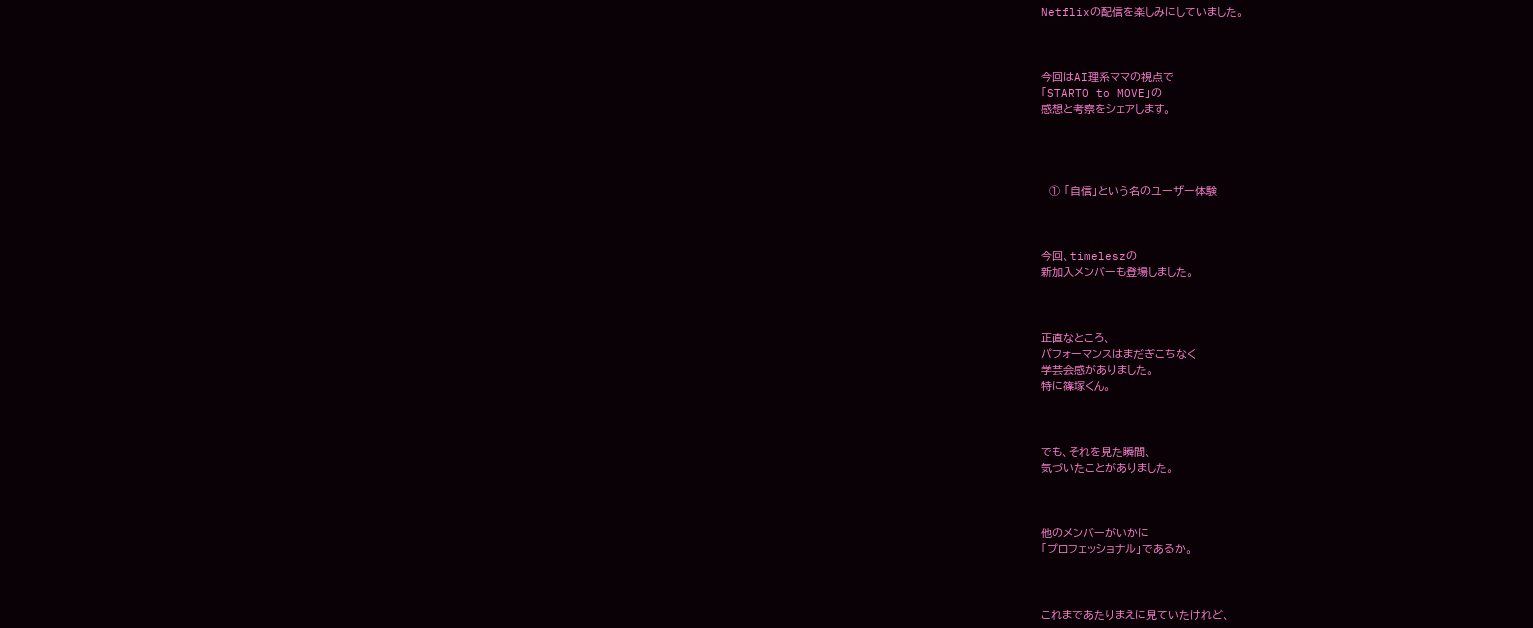Netflixの配信を楽しみにしていました。



今回はAI理系ママの視点で
「STARTO to MOVE」の
感想と考察をシェアします。




  ① 「自信」という名のユーザー体験



今回、timeleszの
新加入メンバーも登場しました。



正直なところ、
パフォーマンスはまだぎこちなく
学芸会感がありました。
特に篠塚くん。



でも、それを見た瞬間、
気づいたことがありました。



他のメンバーがいかに
「プロフェッショナル」であるか。



これまであたりまえに見ていたけれど、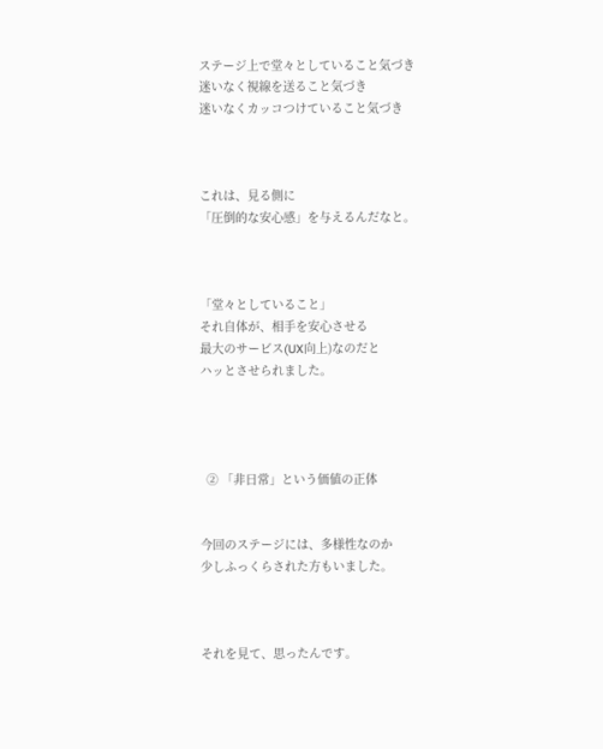ステージ上で堂々としていること気づき
迷いなく視線を送ること気づき
迷いなくカッコつけていること気づき



これは、見る側に
「圧倒的な安心感」を与えるんだなと。



「堂々としていること」
それ自体が、相手を安心させる
最大のサービス(UX向上)なのだと
ハッとさせられました。




  ② 「非日常」という価値の正体


今回のステージには、多様性なのか
少しふっくらされた方もいました。



それを見て、思ったんです。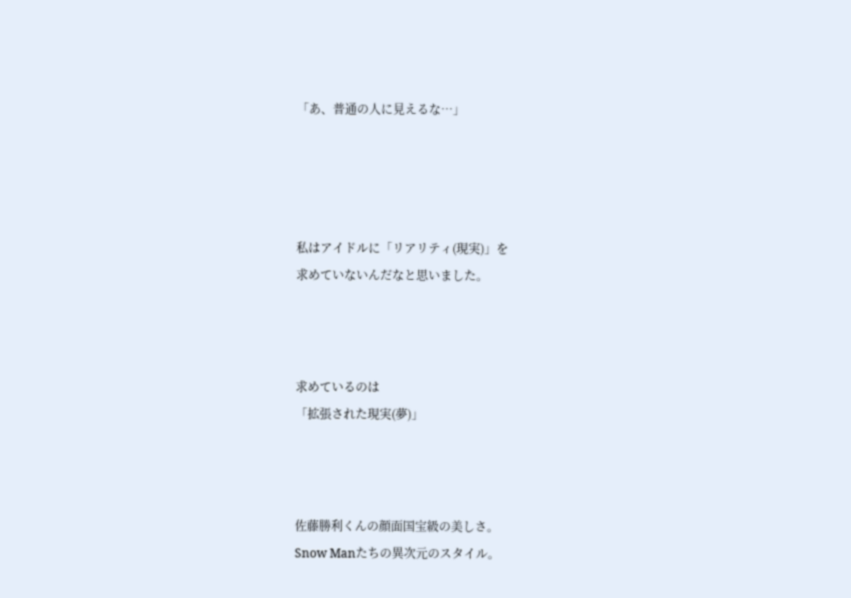「あ、普通の人に見えるな…」




私はアイドルに「リアリティ(現実)」を
求めていないんだなと思いました。



求めているのは
「拡張された現実(夢)」



佐藤勝利くんの顔面国宝級の美しさ。
Snow Manたちの異次元のスタイル。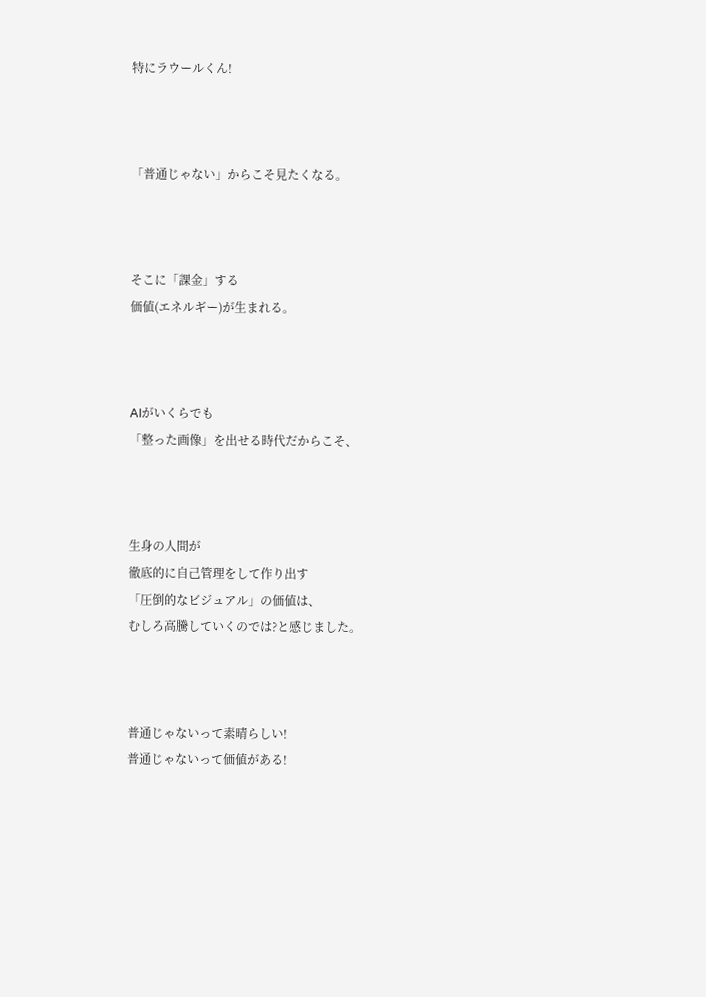特にラウールくん!



「普通じゃない」からこそ見たくなる。



そこに「課金」する
価値(エネルギー)が生まれる。



AIがいくらでも
「整った画像」を出せる時代だからこそ、



生身の人間が
徹底的に自己管理をして作り出す
「圧倒的なビジュアル」の価値は、
むしろ高騰していくのでは?と感じました。



普通じゃないって素晴らしい!
普通じゃないって価値がある!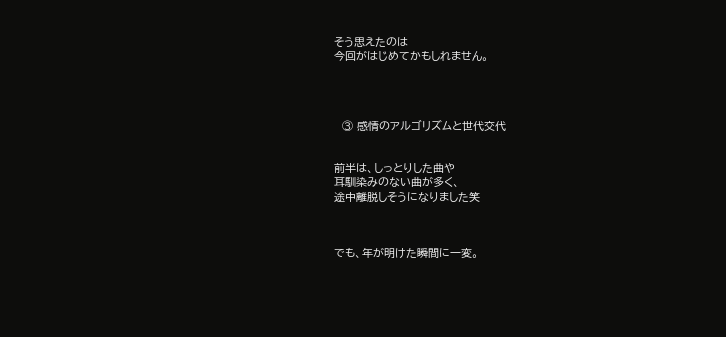そう思えたのは
今回がはじめてかもしれません。




  ③ 感情のアルゴリズムと世代交代


前半は、しっとりした曲や
耳馴染みのない曲が多く、
途中離脱しそうになりました笑



でも、年が明けた瞬間に一変。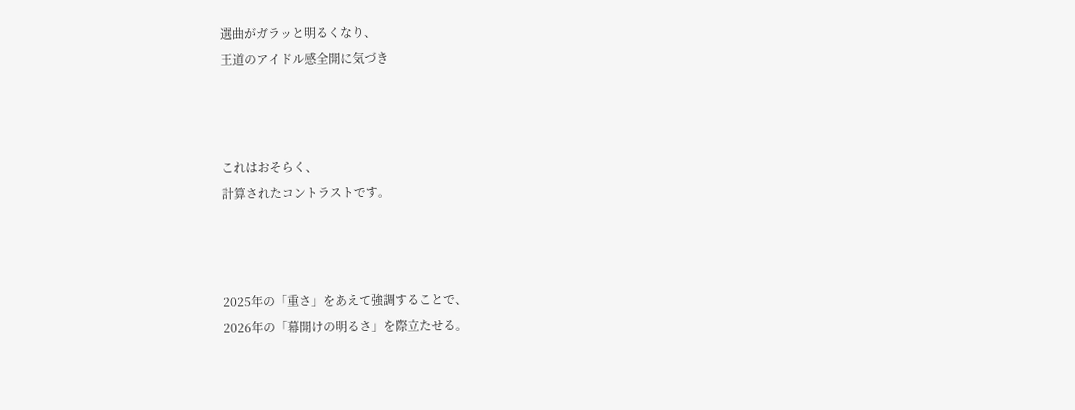選曲がガラッと明るくなり、
王道のアイドル感全開に気づき



これはおそらく、
計算されたコントラストです。



2025年の「重さ」をあえて強調することで、
2026年の「幕開けの明るさ」を際立たせる。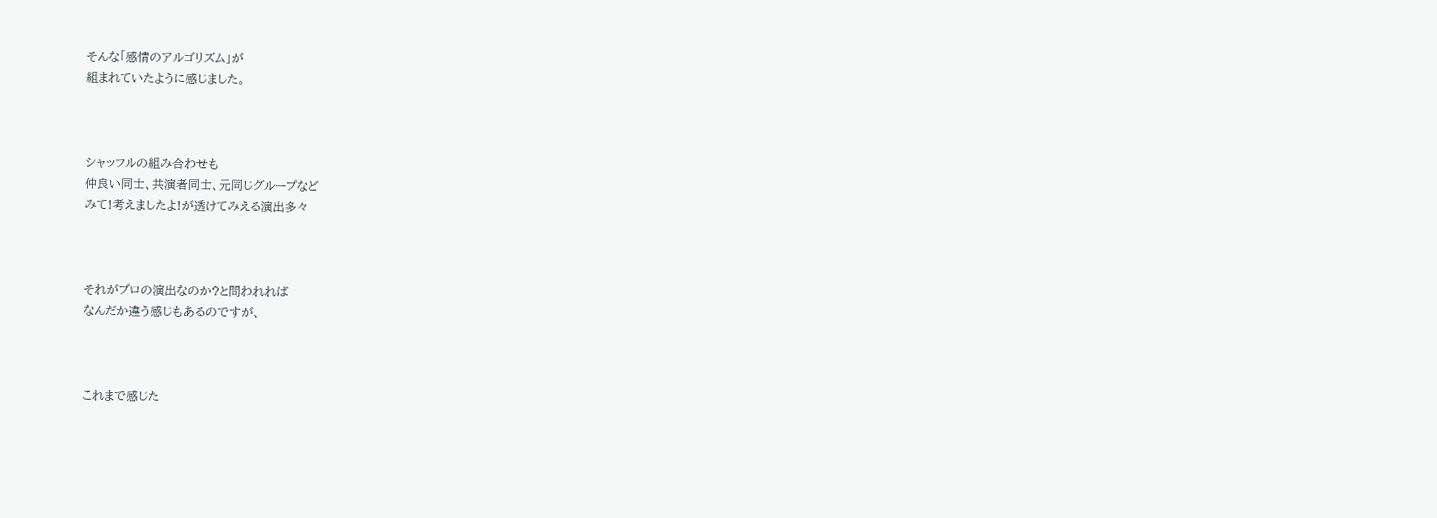そんな「感情のアルゴリズム」が
組まれていたように感じました。



シャッフルの組み合わせも
仲良い同士、共演者同士、元同じグループなど
みて!考えましたよ!が透けてみえる演出多々



それがプロの演出なのか?と問われれば
なんだか違う感じもあるのですが、



これまで感じた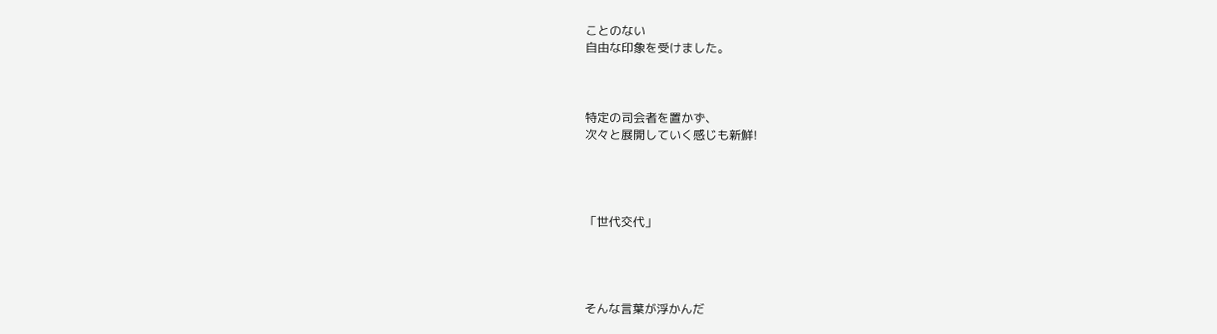ことのない
自由な印象を受けました。



特定の司会者を置かず、
次々と展開していく感じも新鮮!




「世代交代」




そんな言葉が浮かんだ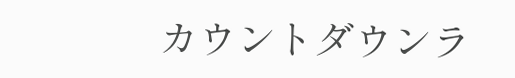カウントダウンラ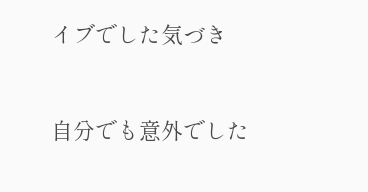イブでした気づき



自分でも意外でした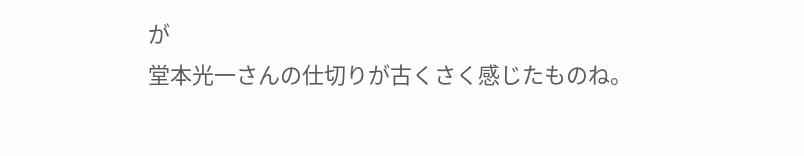が
堂本光一さんの仕切りが古くさく感じたものね。